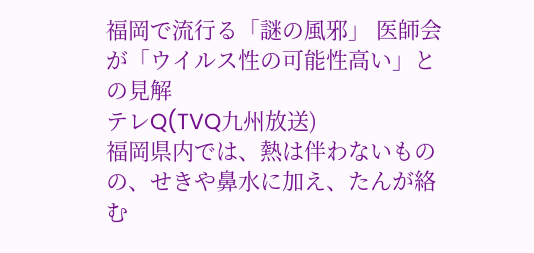福岡で流行る「謎の風邪」 医師会が「ウイルス性の可能性高い」との見解
テレQ(TVQ九州放送)
福岡県内では、熱は伴わないものの、せきや鼻水に加え、たんが絡む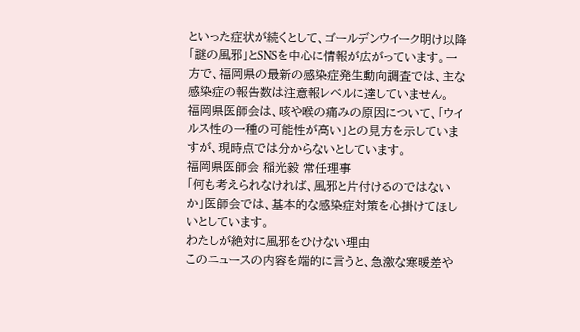といった症状が続くとして、ゴールデンウイーク明け以降「謎の風邪」とSNSを中心に情報が広がっています。一方で、福岡県の最新の感染症発生動向調査では、主な感染症の報告数は注意報レベルに達していません。
福岡県医師会は、咳や喉の痛みの原因について、「ウイルス性の一種の可能性が高い」との見方を示していますが、現時点では分からないとしています。
福岡県医師会 稲光毅 常任理事
「何も考えられなければ、風邪と片付けるのではないか」医師会では、基本的な感染症対策を心掛けてほしいとしています。
わたしが絶対に風邪をひけない理由
このニュースの内容を端的に言うと、急激な寒暖差や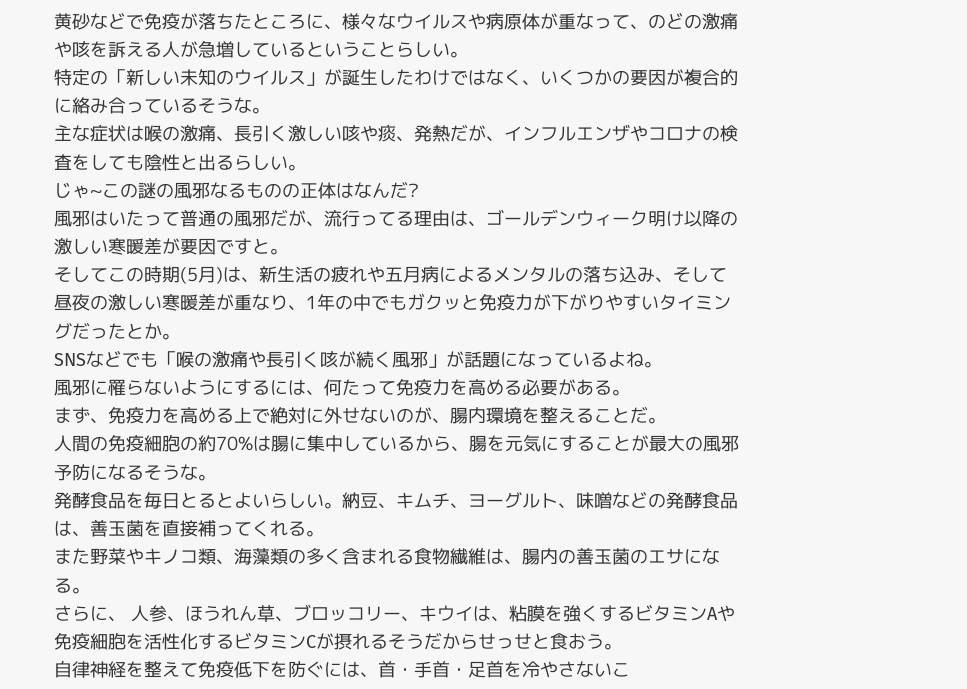黄砂などで免疫が落ちたところに、様々なウイルスや病原体が重なって、のどの激痛や咳を訴える人が急増しているということらしい。
特定の「新しい未知のウイルス」が誕生したわけではなく、いくつかの要因が複合的に絡み合っているそうな。
主な症状は喉の激痛、長引く激しい咳や痰、発熱だが、インフルエンザやコロナの検査をしても陰性と出るらしい。
じゃ~この謎の風邪なるものの正体はなんだ?
風邪はいたって普通の風邪だが、流行ってる理由は、ゴールデンウィーク明け以降の激しい寒暖差が要因ですと。
そしてこの時期(5月)は、新生活の疲れや五月病によるメンタルの落ち込み、そして昼夜の激しい寒暖差が重なり、1年の中でもガクッと免疫力が下がりやすいタイミングだったとか。
SNSなどでも「喉の激痛や長引く咳が続く風邪」が話題になっているよね。
風邪に罹らないようにするには、何たって免疫力を高める必要がある。
まず、免疫力を高める上で絶対に外せないのが、腸内環境を整えることだ。
人間の免疫細胞の約70%は腸に集中しているから、腸を元気にすることが最大の風邪予防になるそうな。
発酵食品を毎日とるとよいらしい。納豆、キムチ、ヨーグルト、味噌などの発酵食品は、善玉菌を直接補ってくれる。
また野菜やキノコ類、海藻類の多く含まれる食物繊維は、腸内の善玉菌のエサになる。
さらに、 人参、ほうれん草、ブロッコリー、キウイは、粘膜を強くするビタミンAや免疫細胞を活性化するビタミンCが摂れるそうだからせっせと食おう。
自律神経を整えて免疫低下を防ぐには、首・手首・足首を冷やさないこ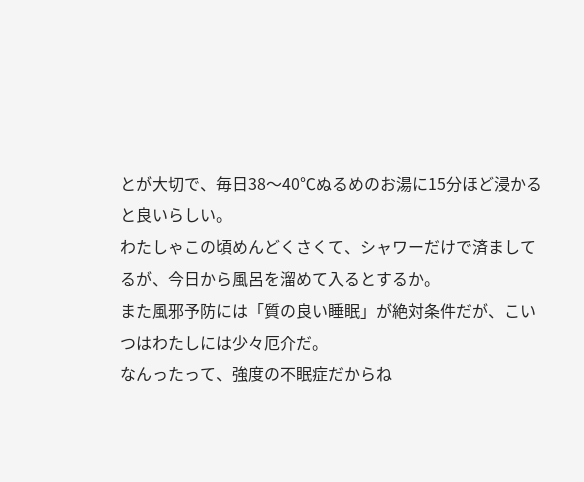とが大切で、毎日38〜40℃ぬるめのお湯に15分ほど浸かると良いらしい。
わたしゃこの頃めんどくさくて、シャワーだけで済ましてるが、今日から風呂を溜めて入るとするか。
また風邪予防には「質の良い睡眠」が絶対条件だが、こいつはわたしには少々厄介だ。
なんったって、強度の不眠症だからね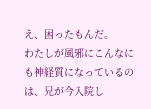え、困ったもんだ。
わたしが風邪にこんなにも神経質になっているのは、兄が今入院し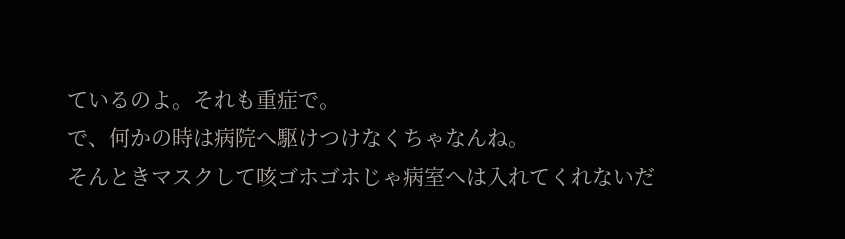ているのよ。それも重症で。
で、何かの時は病院へ駆けつけなくちゃなんね。
そんときマスクして咳ゴホゴホじゃ病室へは入れてくれないだ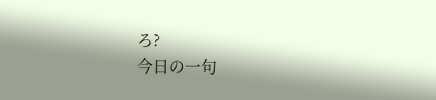ろ?
今日の一句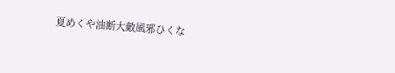夏めくや油断大敵風邪ひくな